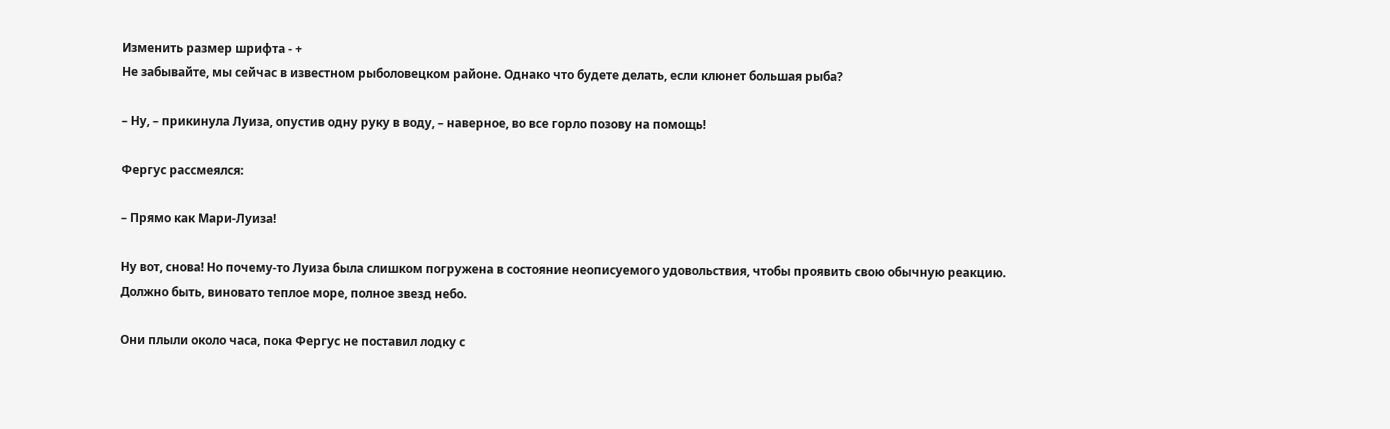Изменить размер шрифта - +
Не забывайте, мы сейчас в известном рыболовецком районе. Однако что будете делать, если клюнет большая рыба?

– Ну, – прикинула Луиза, опустив одну руку в воду, – наверное, во все горло позову на помощь!

Фергус рассмеялся:

– Прямо как Мари-Луиза!

Ну вот, снова! Но почему-то Луиза была слишком погружена в состояние неописуемого удовольствия, чтобы проявить свою обычную реакцию. Должно быть, виновато теплое море, полное звезд небо.

Они плыли около часа, пока Фергус не поставил лодку с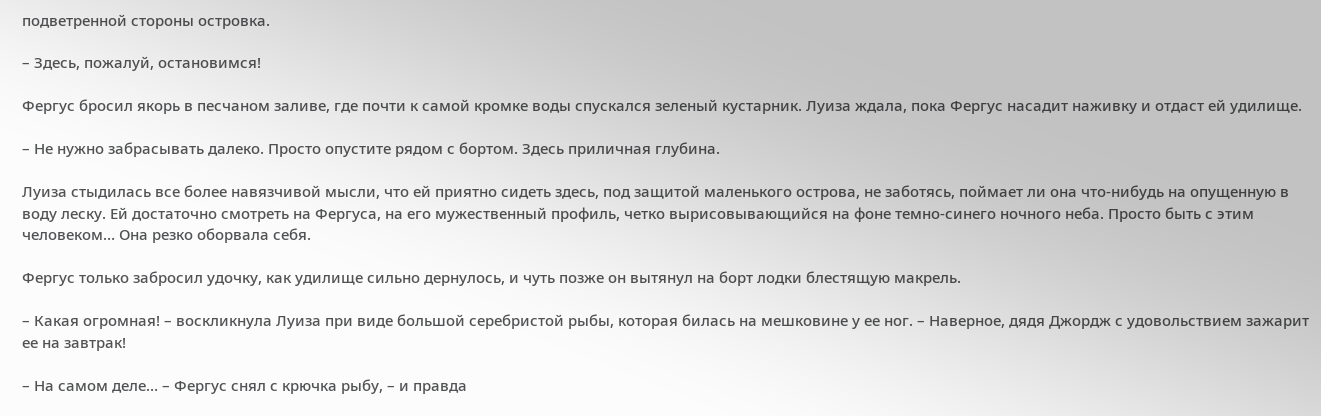подветренной стороны островка.

– Здесь, пожалуй, остановимся!

Фергус бросил якорь в песчаном заливе, где почти к самой кромке воды спускался зеленый кустарник. Луиза ждала, пока Фергус насадит наживку и отдаст ей удилище.

– Не нужно забрасывать далеко. Просто опустите рядом с бортом. Здесь приличная глубина.

Луиза стыдилась все более навязчивой мысли, что ей приятно сидеть здесь, под защитой маленького острова, не заботясь, поймает ли она что-нибудь на опущенную в воду леску. Ей достаточно смотреть на Фергуса, на его мужественный профиль, четко вырисовывающийся на фоне темно-синего ночного неба. Просто быть с этим человеком… Она резко оборвала себя.

Фергус только забросил удочку, как удилище сильно дернулось, и чуть позже он вытянул на борт лодки блестящую макрель.

– Какая огромная! – воскликнула Луиза при виде большой серебристой рыбы, которая билась на мешковине у ее ног. – Наверное, дядя Джордж с удовольствием зажарит ее на завтрак!

– На самом деле… – Фергус снял с крючка рыбу, – и правда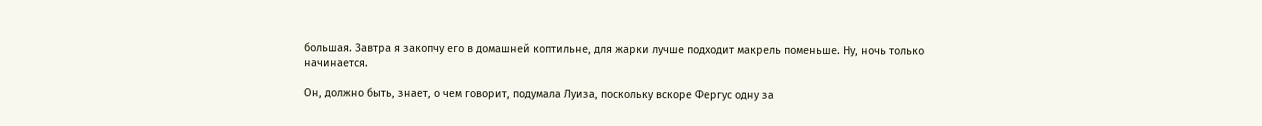большая. Завтра я закопчу его в домашней коптильне, для жарки лучше подходит макрель поменьше. Ну, ночь только начинается.

Он, должно быть, знает, о чем говорит, подумала Луиза, поскольку вскоре Фергус одну за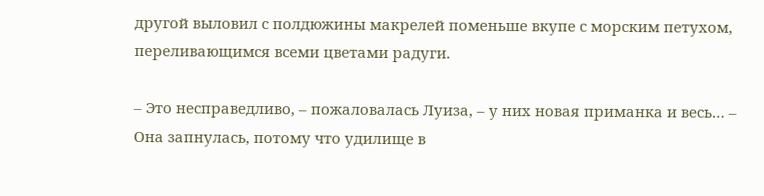другой выловил с полдюжины макрелей поменьше вкупе с морским петухом, переливающимся всеми цветами радуги.

– Это несправедливо, – пожаловалась Луиза, – у них новая приманка и весь… – Она запнулась, потому что удилище в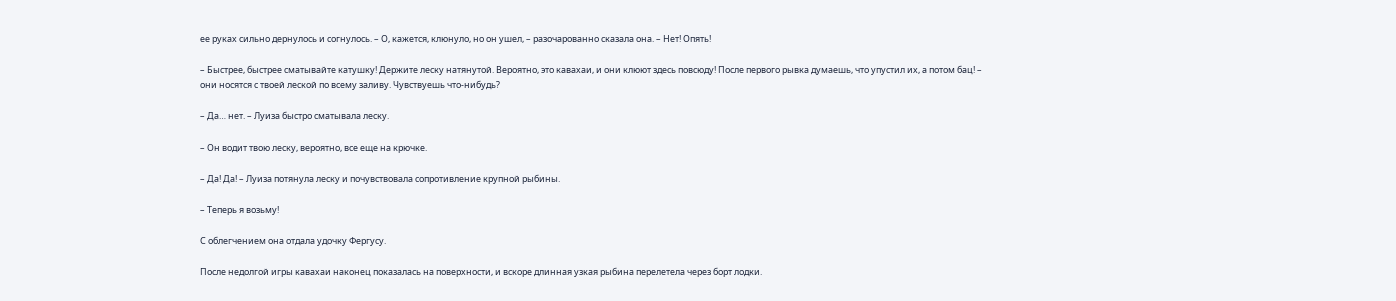ее руках сильно дернулось и согнулось. – О, кажется, клюнуло, но он ушел, – разочарованно сказала она. – Нет! Опять!

– Быстрее, быстрее сматывайте катушку! Держите леску натянутой. Вероятно, это кавахаи, и они клюют здесь повсюду! После первого рывка думаешь, что упустил их, а потом бац! – они носятся с твоей леской по всему заливу. Чувствуешь что-нибудь?

– Да… нет. – Луиза быстро сматывала леску.

– Он водит твою леску, вероятно, все еще на крючке.

– Да! Да! – Луиза потянула леску и почувствовала сопротивление крупной рыбины.

– Теперь я возьму!

С облегчением она отдала удочку Фергусу.

После недолгой игры кавахаи наконец показалась на поверхности, и вскоре длинная узкая рыбина перелетела через борт лодки.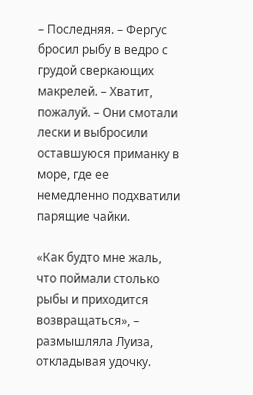– Последняя. – Фергус бросил рыбу в ведро с грудой сверкающих макрелей. – Хватит, пожалуй. – Они смотали лески и выбросили оставшуюся приманку в море, где ее немедленно подхватили парящие чайки.

«Как будто мне жаль, что поймали столько рыбы и приходится возвращаться», – размышляла Луиза, откладывая удочку.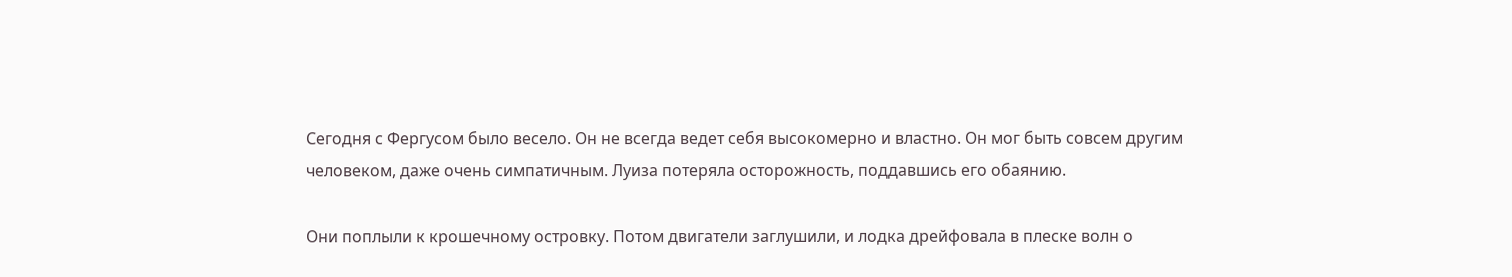Сегодня с Фергусом было весело. Он не всегда ведет себя высокомерно и властно. Он мог быть совсем другим человеком, даже очень симпатичным. Луиза потеряла осторожность, поддавшись его обаянию.

Они поплыли к крошечному островку. Потом двигатели заглушили, и лодка дрейфовала в плеске волн о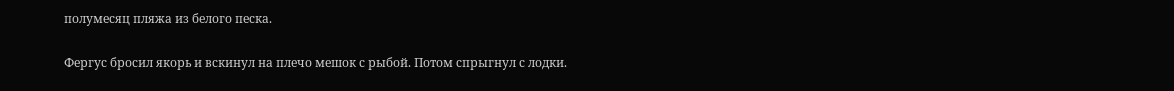полумесяц пляжа из белого песка.

Фергус бросил якорь и вскинул на плечо мешок с рыбой. Потом спрыгнул с лодки.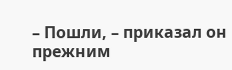– Пошли, – приказал он прежним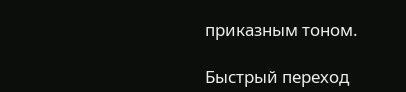приказным тоном.

Быстрый переход